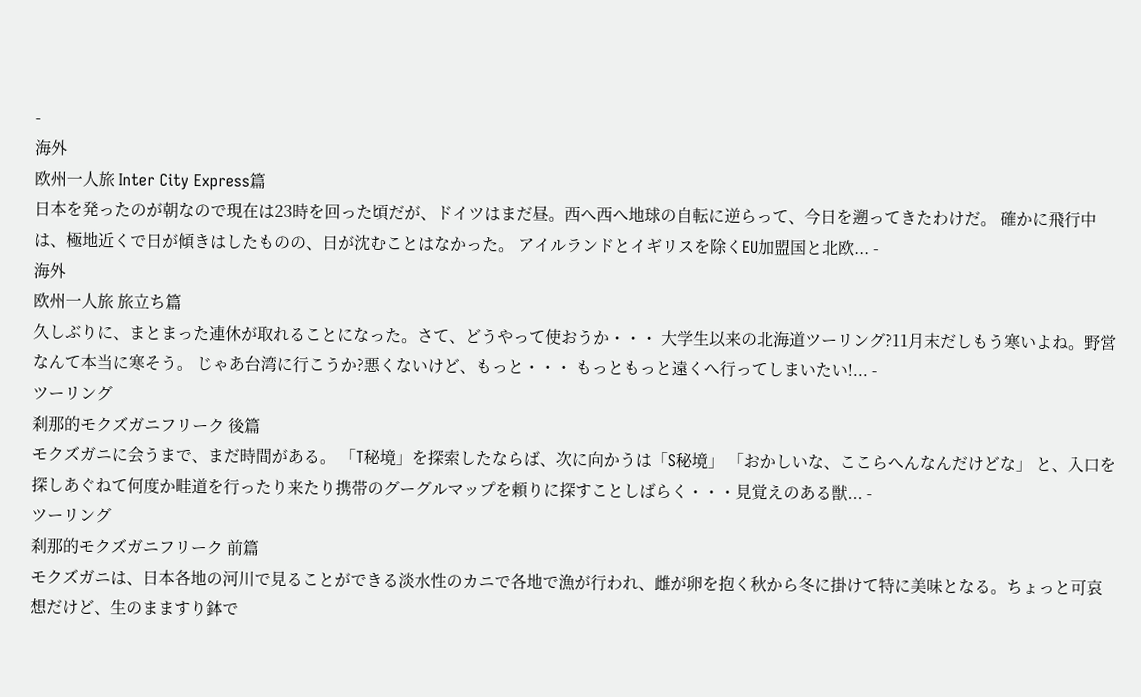-
海外
欧州一人旅 Inter City Express篇
日本を発ったのが朝なので現在は23時を回った頃だが、ドイツはまだ昼。西へ西へ地球の自転に逆らって、今日を遡ってきたわけだ。 確かに飛行中は、極地近くで日が傾きはしたものの、日が沈むことはなかった。 アイルランドとイギリスを除くEU加盟国と北欧... -
海外
欧州一人旅 旅立ち篇
久しぶりに、まとまった連休が取れることになった。さて、どうやって使おうか・・・ 大学生以来の北海道ツーリング?11月末だしもう寒いよね。野営なんて本当に寒そう。 じゃあ台湾に行こうか?悪くないけど、もっと・・・ もっともっと遠くへ行ってしまいたい!... -
ツーリング
刹那的モクズガニフリーク 後篇
モクズガニに会うまで、まだ時間がある。 「T秘境」を探索したならば、次に向かうは「S秘境」 「おかしいな、ここらへんなんだけどな」 と、入口を探しあぐねて何度か畦道を行ったり来たり携帯のグーグルマップを頼りに探すことしばらく・・・見覚えのある獣... -
ツーリング
刹那的モクズガニフリーク 前篇
モクズガニは、日本各地の河川で見ることができる淡水性のカニで各地で漁が行われ、雌が卵を抱く秋から冬に掛けて特に美味となる。ちょっと可哀想だけど、生のまますり鉢で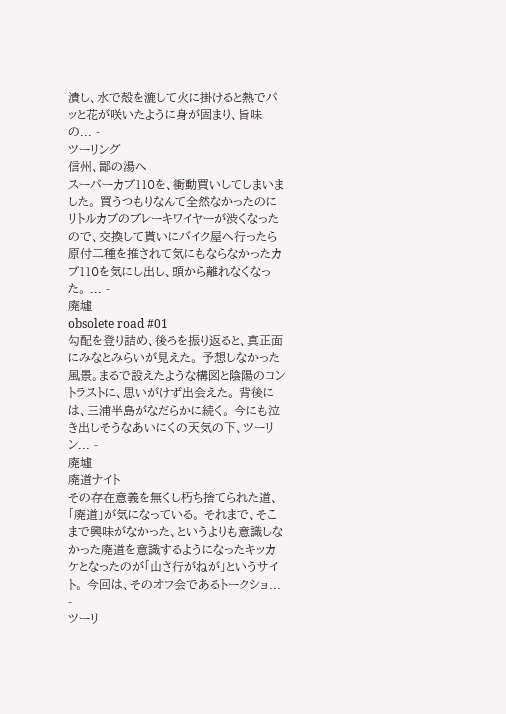潰し、水で殻を漉して火に掛けると熱でパッと花が咲いたように身が固まり、旨味の... -
ツーリング
信州、鄙の湯へ
スーパーカブ110を、衝動買いしてしまいました。 買うつもりなんて全然なかったのにリトルカブのブレーキワイヤーが渋くなったので、交換して貰いにバイク屋へ行ったら原付二種を推されて気にもならなかったカブ110を気にし出し、頭から離れなくなった。 ... -
廃墟
obsolete road #01
勾配を登り詰め、後ろを振り返ると、真正面にみなとみらいが見えた。 予想しなかった風景。まるで設えたような構図と陰陽のコントラストに、思いがけず出会えた。 背後には、三浦半島がなだらかに続く。 今にも泣き出しそうなあいにくの天気の下、ツーリン... -
廃墟
廃道ナイト
その存在意義を無くし朽ち捨てられた道、「廃道」が気になっている。 それまで、そこまで興味がなかった、というよりも意識しなかった廃道を意識するようになったキッカケとなったのが「山さ行がねが」というサイト。 今回は、そのオフ会であるトークショ... -
ツーリ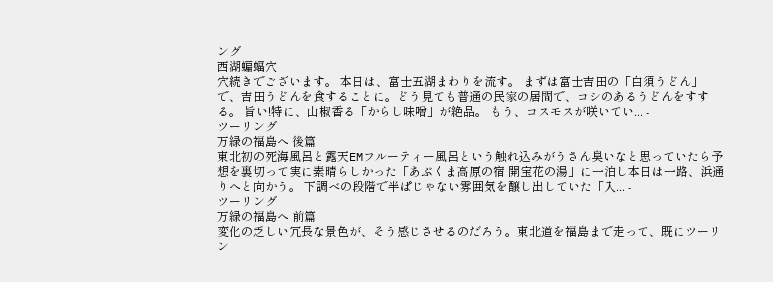ング
西湖蝙蝠穴
穴続きでございます。 本日は、富士五湖まわりを流す。 まずは富士吉田の「白須うどん」で、吉田うどんを食することに。どう見ても普通の民家の居間で、コシのあるうどんをすする。 旨い!特に、山椒香る「からし味噌」が絶品。 もう、コスモスが咲いてい... -
ツーリング
万緑の福島へ 後篇
東北初の死海風呂と露天EMフルーティー風呂という触れ込みがうさん臭いなと思っていたら予想を裏切って実に素晴らしかった「あぶくま高原の宿 開宝花の湯」に一泊し本日は一路、浜通りへと向かう。 下調べの段階で半ぱじゃない雰囲気を醸し出していた「入... -
ツーリング
万緑の福島へ 前篇
変化の乏しい冗長な景色が、そう感じさせるのだろう。東北道を福島まで走って、既にツーリン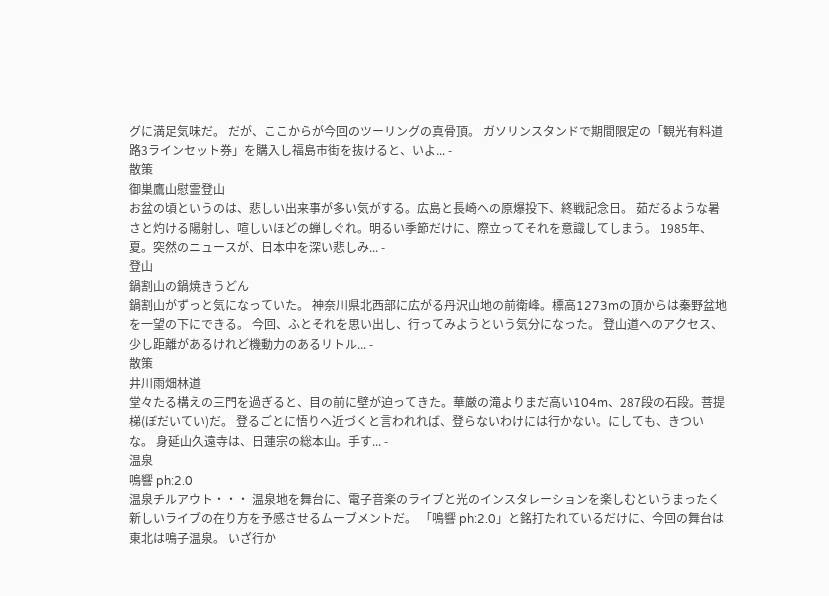グに満足気味だ。 だが、ここからが今回のツーリングの真骨頂。 ガソリンスタンドで期間限定の「観光有料道路3ラインセット券」を購入し福島市街を抜けると、いよ... -
散策
御巣鷹山慰霊登山
お盆の頃というのは、悲しい出来事が多い気がする。広島と長崎への原爆投下、終戦記念日。 茹だるような暑さと灼ける陽射し、喧しいほどの蝉しぐれ。明るい季節だけに、際立ってそれを意識してしまう。 1985年、夏。突然のニュースが、日本中を深い悲しみ... -
登山
鍋割山の鍋焼きうどん
鍋割山がずっと気になっていた。 神奈川県北西部に広がる丹沢山地の前衛峰。標高1273mの頂からは秦野盆地を一望の下にできる。 今回、ふとそれを思い出し、行ってみようという気分になった。 登山道へのアクセス、少し距離があるけれど機動力のあるリトル... -
散策
井川雨畑林道
堂々たる構えの三門を過ぎると、目の前に壁が迫ってきた。華厳の滝よりまだ高い104m、287段の石段。菩提梯(ぼだいてい)だ。 登るごとに悟りへ近づくと言われれば、登らないわけには行かない。にしても、きついな。 身延山久遠寺は、日蓮宗の総本山。手す... -
温泉
鳴響 ph:2.0
温泉チルアウト・・・ 温泉地を舞台に、電子音楽のライブと光のインスタレーションを楽しむというまったく新しいライブの在り方を予感させるムーブメントだ。 「鳴響 ph:2.0」と銘打たれているだけに、今回の舞台は東北は鳴子温泉。 いざ行か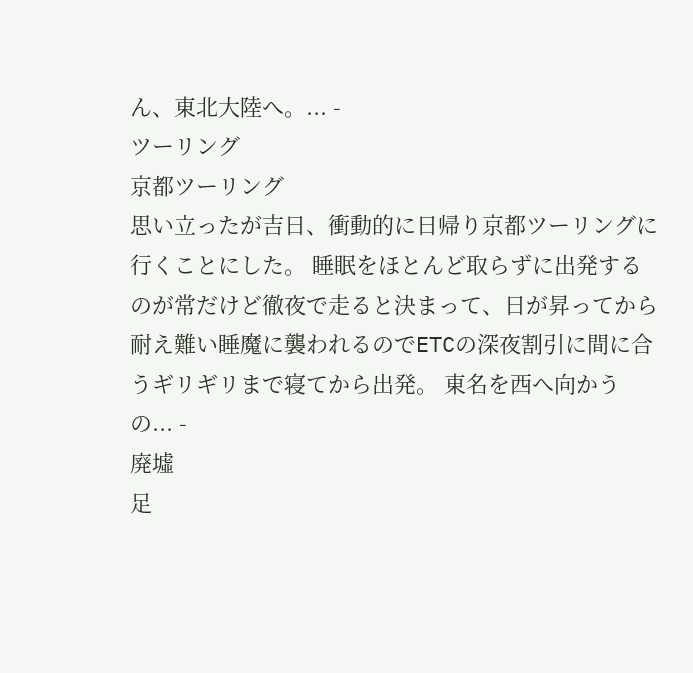ん、東北大陸へ。... -
ツーリング
京都ツーリング
思い立ったが吉日、衝動的に日帰り京都ツーリングに行くことにした。 睡眠をほとんど取らずに出発するのが常だけど徹夜で走ると決まって、日が昇ってから耐え難い睡魔に襲われるのでETCの深夜割引に間に合うギリギリまで寝てから出発。 東名を西へ向かうの... -
廃墟
足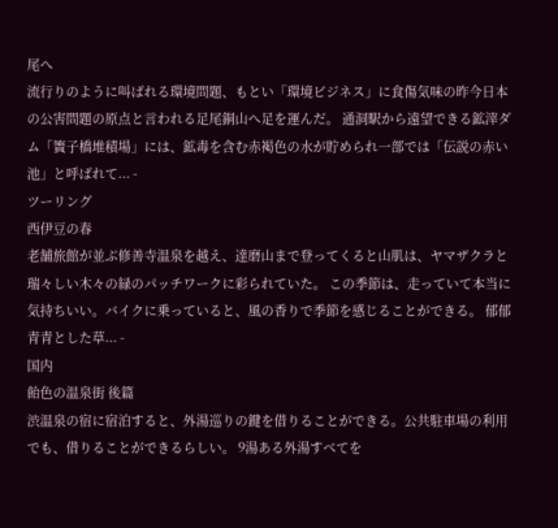尾へ
流行りのように叫ばれる環境問題、もとい「環境ビジネス」に食傷気味の昨今日本の公害問題の原点と言われる足尾銅山へ足を運んだ。 通洞駅から遠望できる鉱滓ダム「簀子橋堆積場」には、鉱毒を含む赤褐色の水が貯められ一部では「伝説の赤い池」と呼ばれて... -
ツーリング
西伊豆の春
老舗旅館が並ぶ修善寺温泉を越え、達磨山まで登ってくると山肌は、ヤマザクラと瑞々しい木々の緑のパッチワークに彩られていた。 この季節は、走っていて本当に気持ちいい。バイクに乗っていると、風の香りで季節を感じることができる。 郁郁青青とした草... -
国内
飴色の温泉街 後篇
渋温泉の宿に宿泊すると、外湯巡りの鍵を借りることができる。公共駐車場の利用でも、借りることができるらしい。 9湯ある外湯すべてを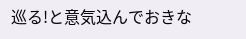巡る!と意気込んでおきな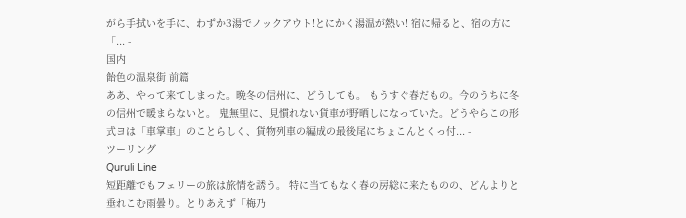がら手拭いを手に、わずか3湯でノックアウト!とにかく湯温が熱い! 宿に帰ると、宿の方に「... -
国内
飴色の温泉街 前篇
ああ、やって来てしまった。晩冬の信州に、どうしても。 もうすぐ春だもの。今のうちに冬の信州で暖まらないと。 鬼無里に、見慣れない貨車が野晒しになっていた。どうやらこの形式ヨは「車掌車」のことらしく、貨物列車の編成の最後尾にちょこんとくっ付... -
ツーリング
Quruli Line
短距離でもフェリーの旅は旅情を誘う。 特に当てもなく春の房総に来たものの、どんよりと垂れこむ雨曇り。とりあえず「梅乃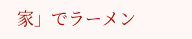家」でラーメン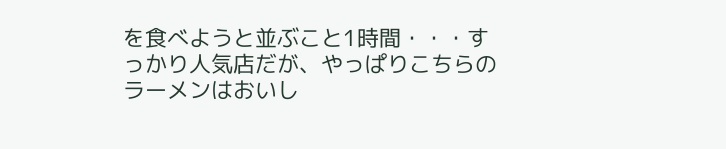を食べようと並ぶこと1時間・・・すっかり人気店だが、やっぱりこちらのラーメンはおいし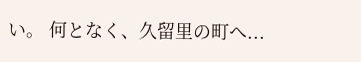い。 何となく、久留里の町へ...